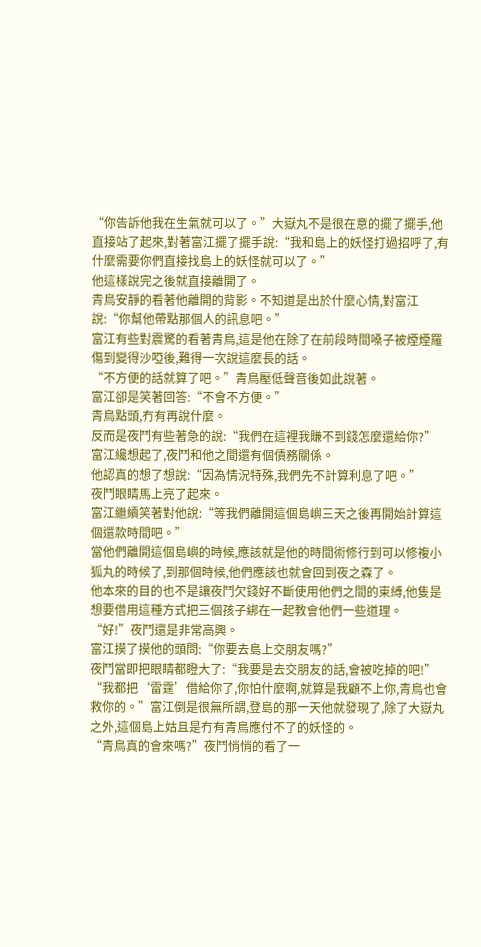“你告訴他我在生氣就可以了。”大嶽丸不是很在意的擺了擺手,他直接站了起來,對著富江擺了擺手說:“我和島上的妖怪打過招呼了,有什麼需要你們直接找島上的妖怪就可以了。”
他這樣說完之後就直接離開了。
青鳥安靜的看著他離開的背影。不知道是出於什麼心情,對富江說:“你幫他帶點那個人的訊息吧。”
富江有些對震驚的看著青鳥,這是他在除了在前段時間嗓子被煙煙羅傷到變得沙啞後,難得一次說這麼長的話。
“不方便的話就算了吧。”青鳥壓低聲音後如此說著。
富江卻是笑著回答:“不會不方便。”
青鳥點頭,冇有再說什麼。
反而是夜鬥有些著急的說:“我們在這裡我賺不到錢怎麼還給你?”
富江纔想起了,夜鬥和他之間還有個債務關係。
他認真的想了想說:“因為情況特殊,我們先不計算利息了吧。”
夜鬥眼睛馬上亮了起來。
富江繼續笑著對他說:“等我們離開這個島嶼三天之後再開始計算這個還款時間吧。”
當他們離開這個島嶼的時候,應該就是他的時間術修行到可以修複小狐丸的時候了,到那個時候,他們應該也就會回到夜之森了。
他本來的目的也不是讓夜鬥欠錢好不斷使用他們之間的束縛,他隻是想要借用這種方式把三個孩子綁在一起教會他們一些道理。
“好!”夜鬥還是非常高興。
富江摸了摸他的頭問:“你要去島上交朋友嗎?”
夜鬥當即把眼睛都瞪大了:“我要是去交朋友的話,會被吃掉的吧!”
“我都把‘雷霆’借給你了,你怕什麼啊,就算是我顧不上你,青鳥也會救你的。”富江倒是很無所謂,登島的那一天他就發現了,除了大嶽丸之外,這個島上姑且是冇有青鳥應付不了的妖怪的。
“青鳥真的會來嗎?”夜鬥悄悄的看了一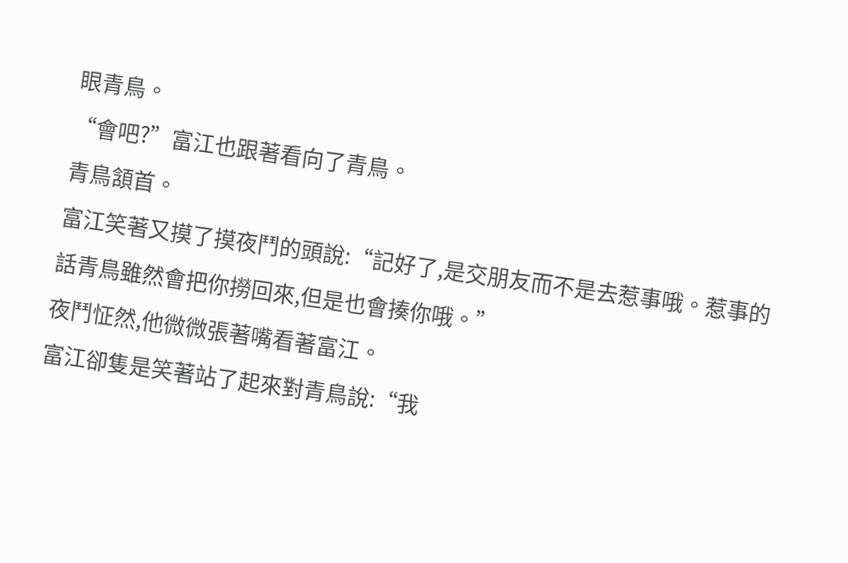眼青鳥。
“會吧?”富江也跟著看向了青鳥。
青鳥頷首。
富江笑著又摸了摸夜鬥的頭說:“記好了,是交朋友而不是去惹事哦。惹事的話青鳥雖然會把你撈回來,但是也會揍你哦。”
夜鬥怔然,他微微張著嘴看著富江。
富江卻隻是笑著站了起來對青鳥說:“我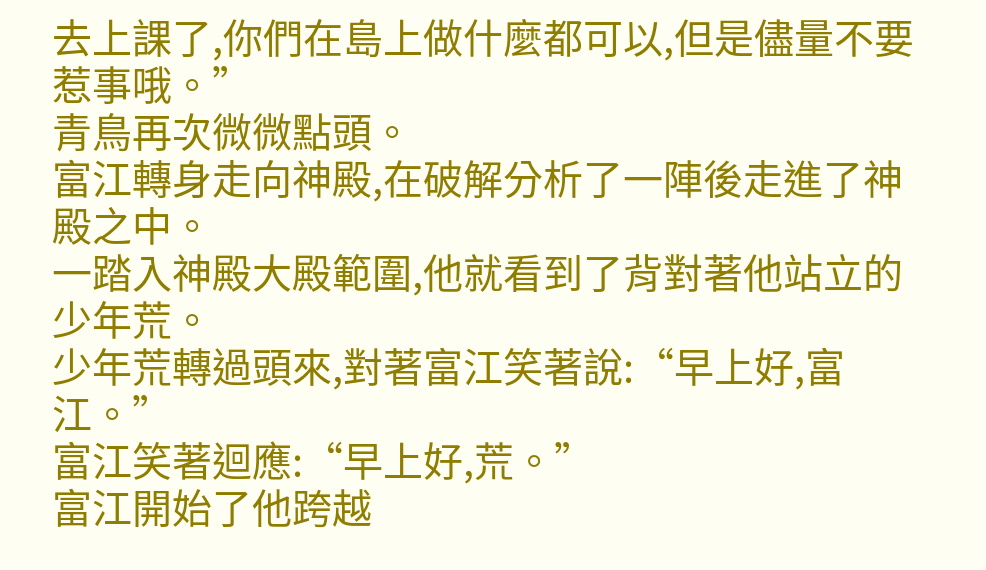去上課了,你們在島上做什麼都可以,但是儘量不要惹事哦。”
青鳥再次微微點頭。
富江轉身走向神殿,在破解分析了一陣後走進了神殿之中。
一踏入神殿大殿範圍,他就看到了背對著他站立的少年荒。
少年荒轉過頭來,對著富江笑著說:“早上好,富江。”
富江笑著迴應:“早上好,荒。”
富江開始了他跨越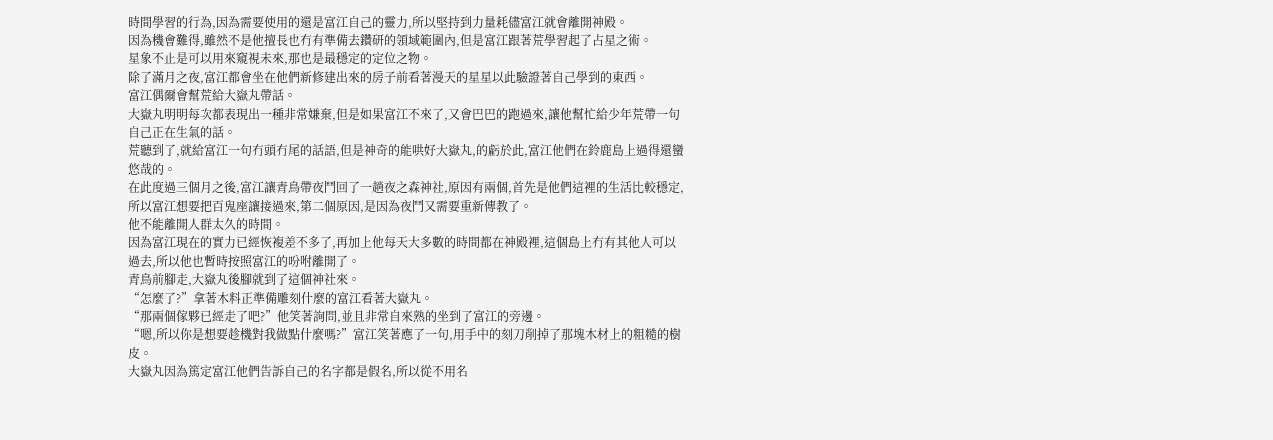時間學習的行為,因為需要使用的還是富江自己的靈力,所以堅持到力量耗儘富江就會離開神殿。
因為機會難得,雖然不是他擅長也冇有準備去鑽研的領域範圍內,但是富江跟著荒學習起了占星之術。
星象不止是可以用來窺視未來,那也是最穩定的定位之物。
除了滿月之夜,富江都會坐在他們新修建出來的房子前看著漫天的星星以此驗證著自己學到的東西。
富江偶爾會幫荒給大嶽丸帶話。
大嶽丸明明每次都表現出一種非常嫌棄,但是如果富江不來了,又會巴巴的跑過來,讓他幫忙給少年荒帶一句自己正在生氣的話。
荒聽到了,就給富江一句冇頭冇尾的話語,但是神奇的能哄好大嶽丸,的虧於此,富江他們在鈴鹿島上過得還蠻悠哉的。
在此度過三個月之後,富江讓青鳥帶夜鬥回了一趟夜之森神社,原因有兩個,首先是他們這裡的生活比較穩定,所以富江想要把百鬼座讓接過來,第二個原因,是因為夜鬥又需要重新傳教了。
他不能離開人群太久的時間。
因為富江現在的實力已經恢複差不多了,再加上他每天大多數的時間都在神殿裡,這個島上冇有其他人可以過去,所以他也暫時按照富江的吩咐離開了。
青鳥前腳走,大嶽丸後腳就到了這個神社來。
“怎麼了?”拿著木料正準備雕刻什麼的富江看著大嶽丸。
“那兩個傢夥已經走了吧?”他笑著詢問,並且非常自來熟的坐到了富江的旁邊。
“嗯,所以你是想要趁機對我做點什麼嗎?”富江笑著應了一句,用手中的刻刀削掉了那塊木材上的粗糙的樹皮。
大嶽丸因為篤定富江他們告訴自己的名字都是假名,所以從不用名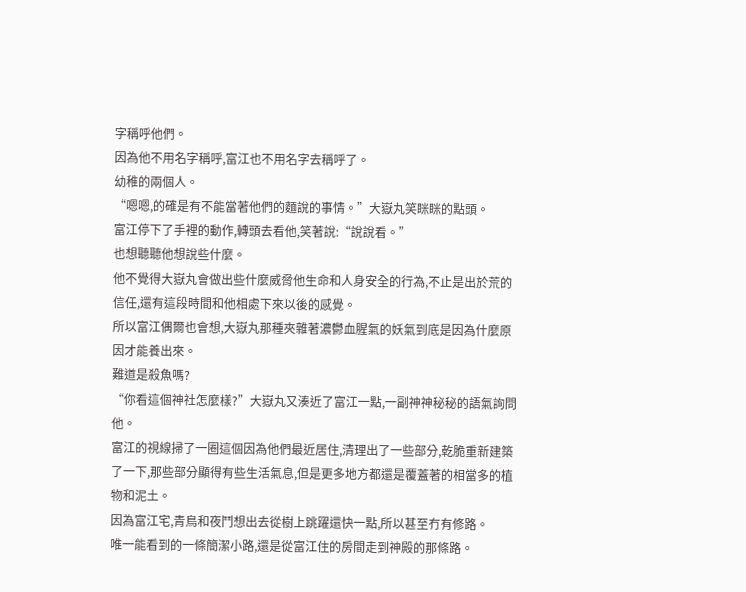字稱呼他們。
因為他不用名字稱呼,富江也不用名字去稱呼了。
幼稚的兩個人。
“嗯嗯,的確是有不能當著他們的麵說的事情。”大嶽丸笑眯眯的點頭。
富江停下了手裡的動作,轉頭去看他,笑著說:“說說看。”
也想聽聽他想說些什麼。
他不覺得大嶽丸會做出些什麼威脅他生命和人身安全的行為,不止是出於荒的信任,還有這段時間和他相處下來以後的感覺。
所以富江偶爾也會想,大嶽丸那種夾雜著濃鬱血腥氣的妖氣到底是因為什麼原因才能養出來。
難道是殺魚嗎?
“你看這個神社怎麼樣?”大嶽丸又湊近了富江一點,一副神神秘秘的語氣詢問他。
富江的視線掃了一圈這個因為他們最近居住,清理出了一些部分,乾脆重新建築了一下,那些部分顯得有些生活氣息,但是更多地方都還是覆蓋著的相當多的植物和泥土。
因為富江宅,青鳥和夜鬥想出去從樹上跳躍還快一點,所以甚至冇有修路。
唯一能看到的一條簡潔小路,還是從富江住的房間走到神殿的那條路。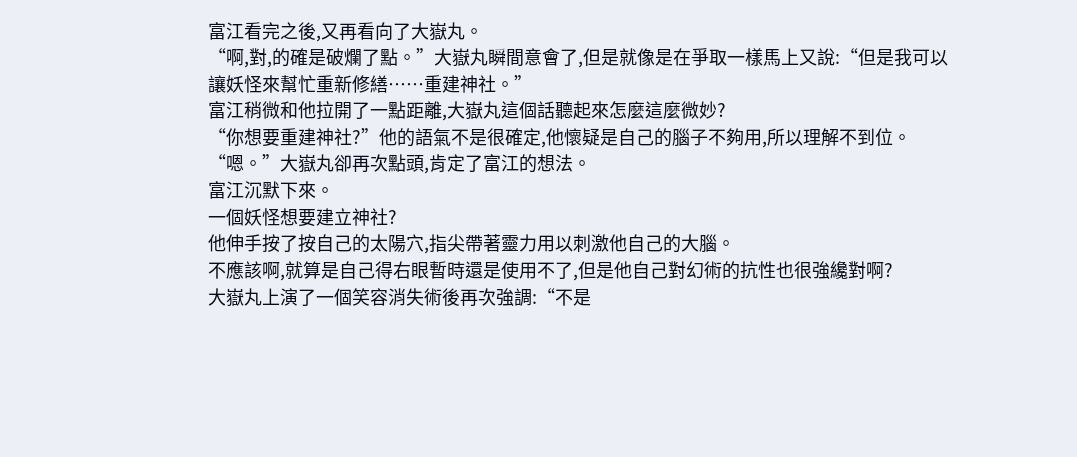富江看完之後,又再看向了大嶽丸。
“啊,對,的確是破爛了點。”大嶽丸瞬間意會了,但是就像是在爭取一樣馬上又說:“但是我可以讓妖怪來幫忙重新修繕……重建神社。”
富江稍微和他拉開了一點距離,大嶽丸這個話聽起來怎麼這麼微妙?
“你想要重建神社?”他的語氣不是很確定,他懷疑是自己的腦子不夠用,所以理解不到位。
“嗯。”大嶽丸卻再次點頭,肯定了富江的想法。
富江沉默下來。
一個妖怪想要建立神社?
他伸手按了按自己的太陽穴,指尖帶著靈力用以刺激他自己的大腦。
不應該啊,就算是自己得右眼暫時還是使用不了,但是他自己對幻術的抗性也很強纔對啊?
大嶽丸上演了一個笑容消失術後再次強調:“不是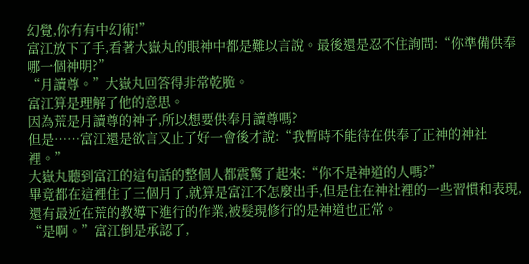幻覺,你冇有中幻術!”
富江放下了手,看著大嶽丸的眼神中都是難以言說。最後還是忍不住詢問:“你準備供奉哪一個神明?”
“月讀尊。”大嶽丸回答得非常乾脆。
富江算是理解了他的意思。
因為荒是月讀尊的神子,所以想要供奉月讀尊嗎?
但是……富江還是欲言又止了好一會後才說:“我暫時不能待在供奉了正神的神社裡。”
大嶽丸聽到富江的這句話的整個人都震驚了起來:“你不是神道的人嗎?”
畢竟都在這裡住了三個月了,就算是富江不怎麼出手,但是住在神社裡的一些習慣和表現,還有最近在荒的教導下進行的作業,被髮現修行的是神道也正常。
“是啊。”富江倒是承認了,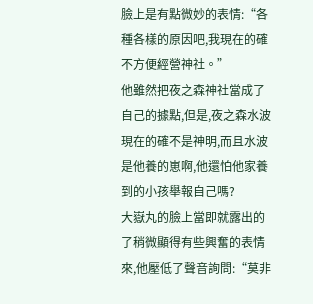臉上是有點微妙的表情:“各種各樣的原因吧,我現在的確不方便經營神社。”
他雖然把夜之森神社當成了自己的據點,但是,夜之森水波現在的確不是神明,而且水波是他養的崽啊,他還怕他家養到的小孩舉報自己嗎?
大嶽丸的臉上當即就露出的了稍微顯得有些興奮的表情來,他壓低了聲音詢問:“莫非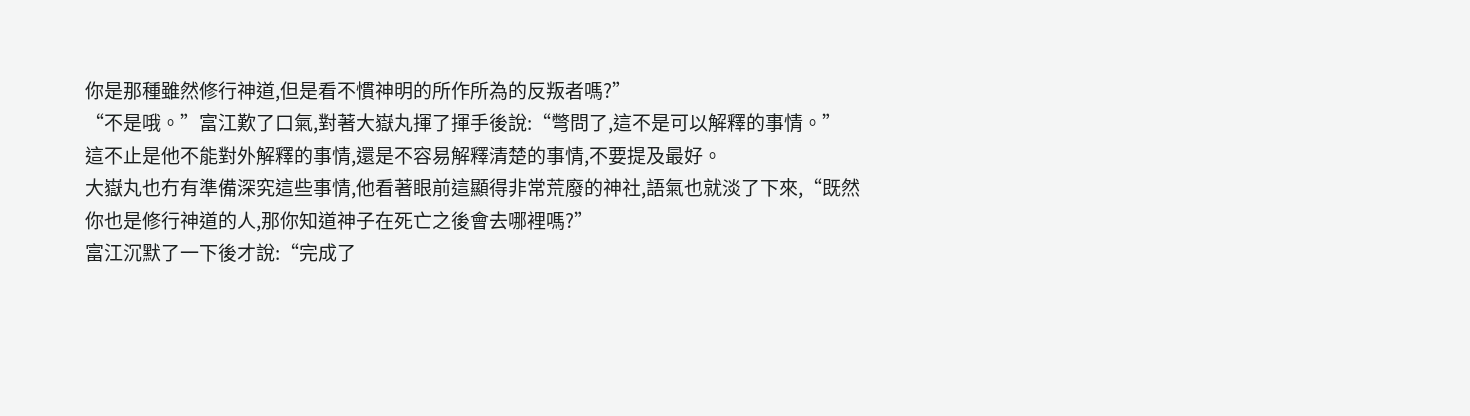你是那種雖然修行神道,但是看不慣神明的所作所為的反叛者嗎?”
“不是哦。”富江歎了口氣,對著大嶽丸揮了揮手後說:“彆問了,這不是可以解釋的事情。”
這不止是他不能對外解釋的事情,還是不容易解釋清楚的事情,不要提及最好。
大嶽丸也冇有準備深究這些事情,他看著眼前這顯得非常荒廢的神社,語氣也就淡了下來,“既然你也是修行神道的人,那你知道神子在死亡之後會去哪裡嗎?”
富江沉默了一下後才說:“完成了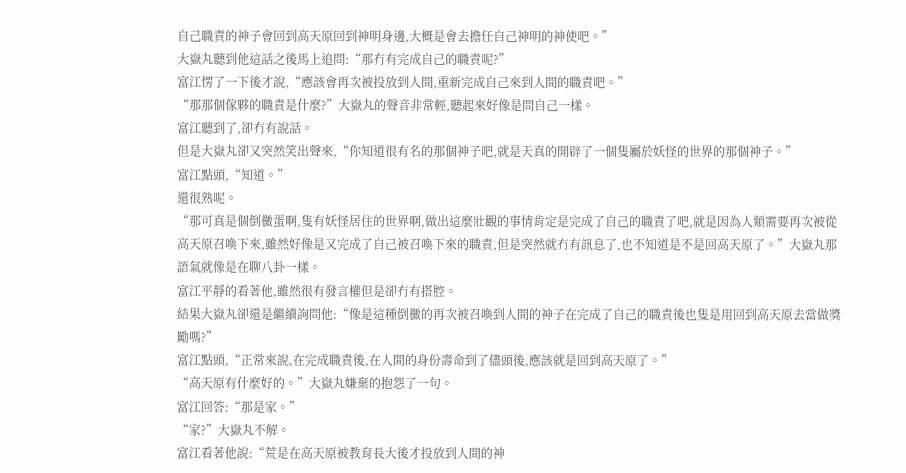自己職責的神子會回到高天原回到神明身邊,大概是會去擔任自己神明的神使吧。”
大嶽丸聽到他這話之後馬上追問:“那冇有完成自己的職責呢?”
富江愣了一下後才說,“應該會再次被投放到人間,重新完成自己來到人間的職責吧。”
“那那個傢夥的職責是什麼?”大嶽丸的聲音非常輕,聽起來好像是問自己一樣。
富江聽到了,卻冇有說話。
但是大嶽丸卻又突然笑出聲來,“你知道很有名的那個神子吧,就是天真的開辟了一個隻屬於妖怪的世界的那個神子。”
富江點頭,“知道。”
還很熟呢。
“那可真是個倒黴蛋啊,隻有妖怪居住的世界啊,做出這麼壯觀的事情肯定是完成了自己的職責了吧,就是因為人類需要再次被從高天原召喚下來,雖然好像是又完成了自己被召喚下來的職責,但是突然就冇有訊息了,也不知道是不是回高天原了。”大嶽丸那語氣就像是在聊八卦一樣。
富江平靜的看著他,雖然很有發言權但是卻冇有搭腔。
結果大嶽丸卻還是繼續詢問他:“像是這種倒黴的再次被召喚到人間的神子在完成了自己的職責後也隻是用回到高天原去當做獎勵嗎?”
富江點頭,“正常來說,在完成職責後,在人間的身份壽命到了儘頭後,應該就是回到高天原了。”
“高天原有什麼好的。”大嶽丸嫌棄的抱怨了一句。
富江回答:“那是家。”
“家?”大嶽丸不解。
富江看著他說:“荒是在高天原被教育長大後才投放到人間的神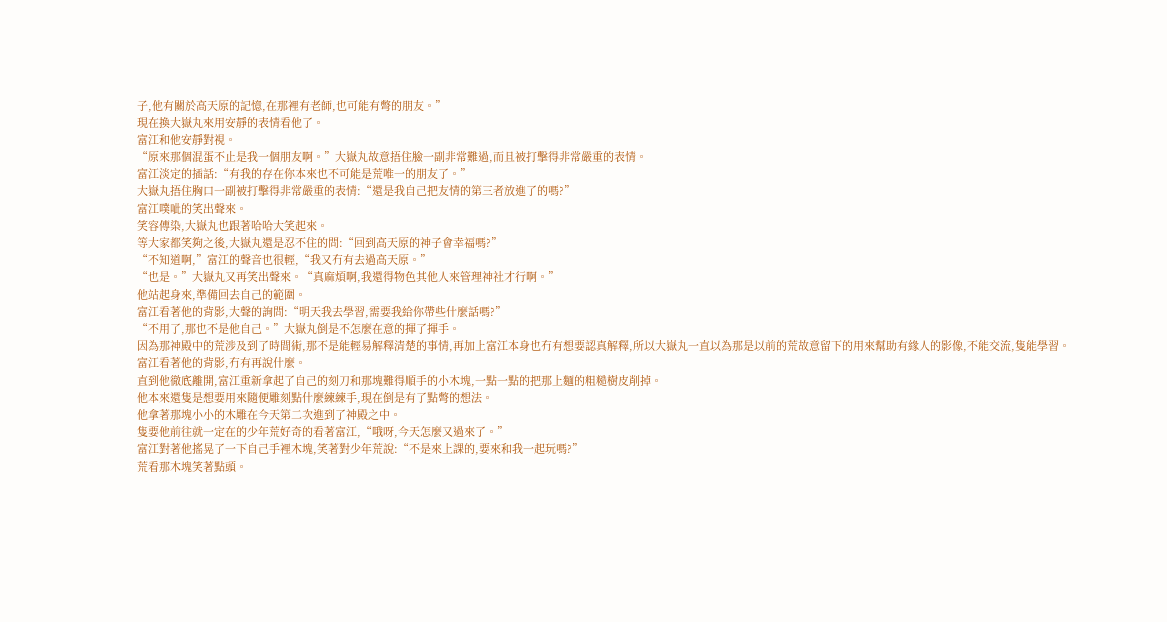子,他有關於高天原的記憶,在那裡有老師,也可能有彆的朋友。”
現在換大嶽丸來用安靜的表情看他了。
富江和他安靜對視。
“原來那個混蛋不止是我一個朋友啊。”大嶽丸故意捂住臉一副非常難過,而且被打擊得非常嚴重的表情。
富江淡定的插話:“有我的存在你本來也不可能是荒唯一的朋友了。”
大嶽丸捂住胸口一副被打擊得非常嚴重的表情:“還是我自己把友情的第三者放進了的嗎?”
富江噗呲的笑出聲來。
笑容傳染,大嶽丸也跟著哈哈大笑起來。
等大家都笑夠之後,大嶽丸還是忍不住的問:“回到高天原的神子會幸福嗎?”
“不知道啊,”富江的聲音也很輕,“我又冇有去過高天原。”
“也是。”大嶽丸又再笑出聲來。“真麻煩啊,我還得物色其他人來管理神社才行啊。”
他站起身來,準備回去自己的範圍。
富江看著他的背影,大聲的詢問:“明天我去學習,需要我給你帶些什麼話嗎?”
“不用了,那也不是他自己。”大嶽丸倒是不怎麼在意的揮了揮手。
因為那神殿中的荒涉及到了時間術,那不是能輕易解釋清楚的事情,再加上富江本身也冇有想要認真解釋,所以大嶽丸一直以為那是以前的荒故意留下的用來幫助有緣人的影像,不能交流,隻能學習。
富江看著他的背影,冇有再說什麼。
直到他徹底離開,富江重新拿起了自己的刻刀和那塊難得順手的小木塊,一點一點的把那上麵的粗糙樹皮削掉。
他本來還隻是想要用來隨便雕刻點什麼練練手,現在倒是有了點彆的想法。
他拿著那塊小小的木雕在今天第二次進到了神殿之中。
隻要他前往就一定在的少年荒好奇的看著富江,“哦呀,今天怎麼又過來了。”
富江對著他搖晃了一下自己手裡木塊,笑著對少年荒說:“不是來上課的,要來和我一起玩嗎?”
荒看那木塊笑著點頭。